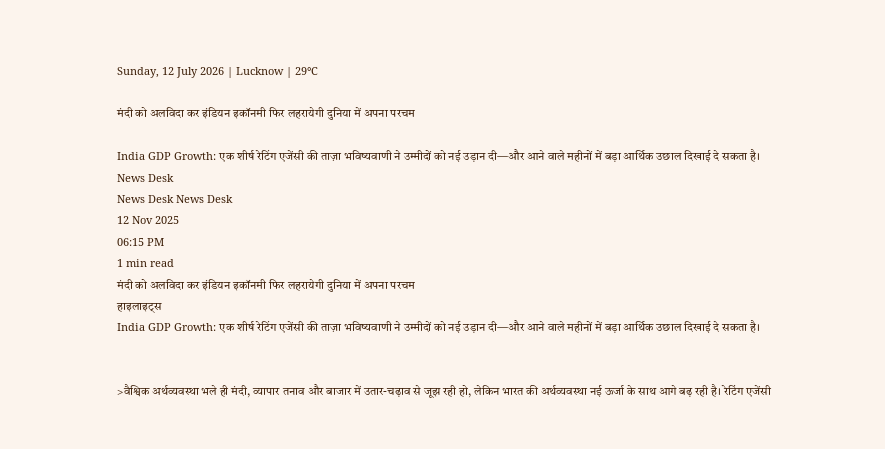Sunday, 12 July 2026 | Lucknow | 29°C

मंदी को अलविदा कर इंडियन इकॉनमी फिर लहरायेगी दुनिया में अपना परचम

India GDP Growth: एक शीर्ष रेटिंग एजेंसी की ताज़ा भविष्यवाणी ने उम्मीदों को नई उड़ान दी—और आने वाले महीनों में बड़ा आर्थिक उछाल दिखाई दे सकता है।
News Desk
News Desk News Desk
12 Nov 2025
06:15 PM
1 min read
मंदी को अलविदा कर इंडियन इकॉनमी फिर लहरायेगी दुनिया में अपना परचम
हाइलाइट्स
India GDP Growth: एक शीर्ष रेटिंग एजेंसी की ताज़ा भविष्यवाणी ने उम्मीदों को नई उड़ान दी—और आने वाले महीनों में बड़ा आर्थिक उछाल दिखाई दे सकता है।


>वैश्विक अर्थव्यवस्था भले ही मंदी, व्यापार तनाव और बाजार में उतार-चढ़ाव से जूझ रही हो, लेकिन भारत की अर्थव्यवस्था नई ऊर्जा के साथ आगे बढ़ रही है। रेटिंग एजेंसी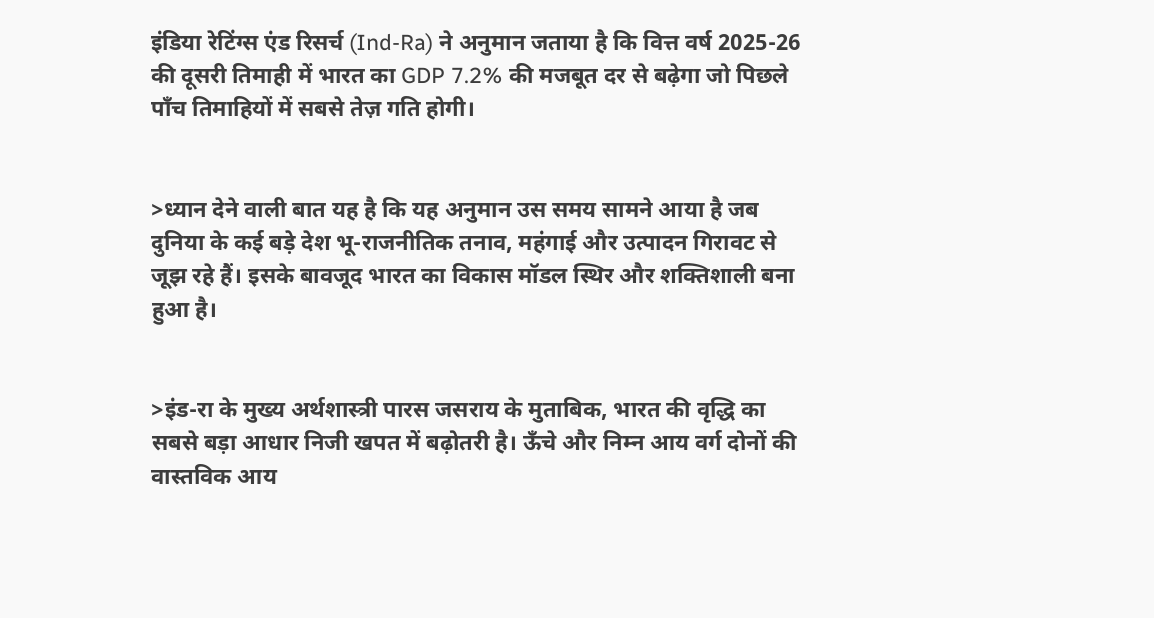इंडिया रेटिंग्स एंड रिसर्च (Ind-Ra) ने अनुमान जताया है कि वित्त वर्ष 2025-26 की दूसरी तिमाही में भारत का GDP 7.2% की मजबूत दर से बढ़ेगा जो पिछले पाँच तिमाहियों में सबसे तेज़ गति होगी।


>ध्यान देने वाली बात यह है कि यह अनुमान उस समय सामने आया है जब दुनिया के कई बड़े देश भू-राजनीतिक तनाव, महंगाई और उत्पादन गिरावट से जूझ रहे हैं। इसके बावजूद भारत का विकास मॉडल स्थिर और शक्तिशाली बना हुआ है।


>इंड-रा के मुख्य अर्थशास्त्री पारस जसराय के मुताबिक, भारत की वृद्धि का सबसे बड़ा आधार निजी खपत में बढ़ोतरी है। ऊँचे और निम्न आय वर्ग दोनों की वास्तविक आय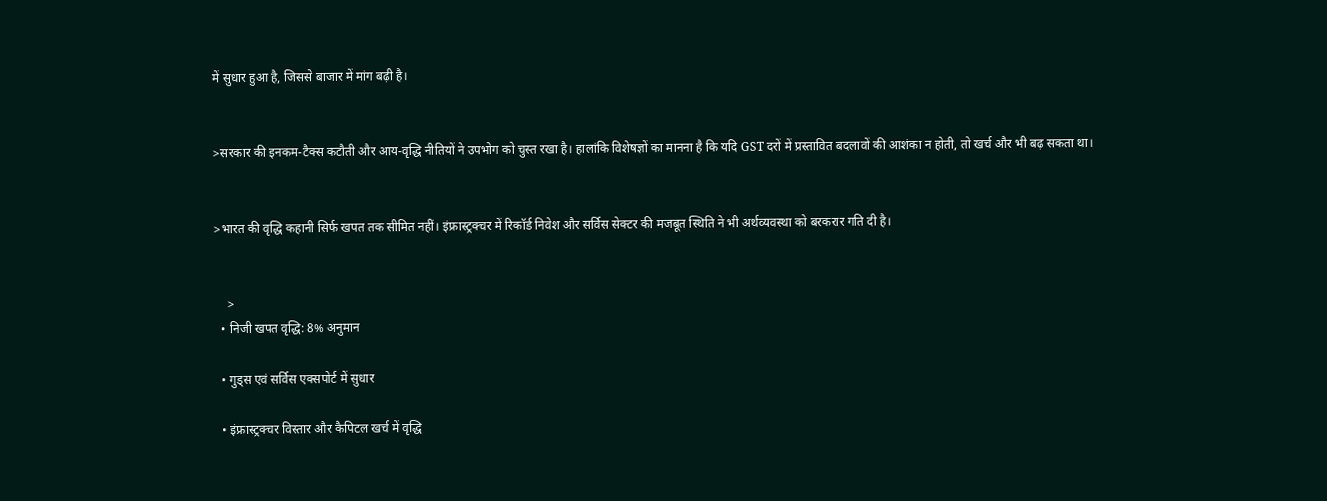में सुधार हुआ है, जिससे बाजार में मांग बढ़ी है।


>सरकार की इनकम-टैक्स कटौती और आय-वृद्धि नीतियों ने उपभोग को चुस्त रखा है। हालांकि विशेषज्ञों का मानना है कि यदि GST दरों में प्रस्तावित बदलावों की आशंका न होती, तो खर्च और भी बढ़ सकता था।


>भारत की वृद्धि कहानी सिर्फ खपत तक सीमित नहीं। इंफ्रास्ट्रक्चर में रिकॉर्ड निवेश और सर्विस सेक्टर की मजबूत स्थिति ने भी अर्थव्यवस्था को बरकरार गति दी है।


    >
  • निजी खपत वृद्धि: 8% अनुमान

  • गुड्स एवं सर्विस एक्सपोर्ट में सुधार

  • इंफ्रास्ट्रक्चर विस्तार और कैपिटल खर्च में वृद्धि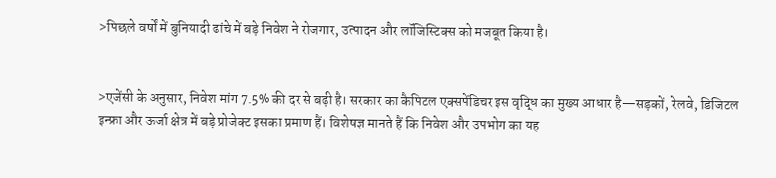>पिछले वर्षों में बुनियादी ढांचे में बड़े निवेश ने रोजगार, उत्पादन और लॉजिस्टिक्स को मजबूत किया है।


>एजेंसी के अनुसार, निवेश मांग 7.5% की दर से बढ़ी है। सरकार का कैपिटल एक्सपेंडिचर इस वृद्धि का मुख्य आधार है—सड़कों, रेलवे, डिजिटल इन्फ्रा और ऊर्जा क्षेत्र में बड़े प्रोजेक्ट इसका प्रमाण हैं। विशेषज्ञ मानते हैं कि निवेश और उपभोग का यह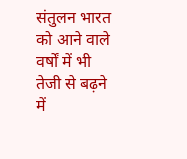संतुलन भारत को आने वाले वर्षों में भी तेजी से बढ़ने में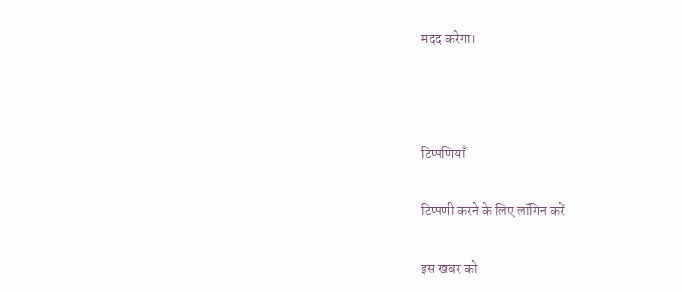मदद करेगा।



टिप्पणियाँ

टिप्पणी करने के लिए लॉगिन करें

इस खबर को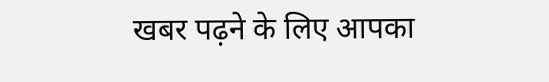खबर पढ़ने के लिए आपका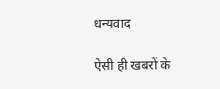धन्यवाद

ऐसी ही खबरों के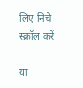लिए निचे स्क्रॉल करें

या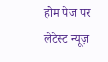होम पेज पर लेटेस्ट न्यूज़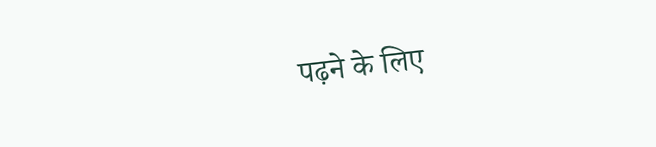पढ़ने के लिए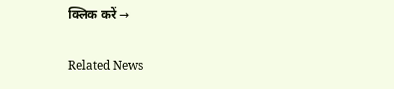क्लिक करें →

Related News